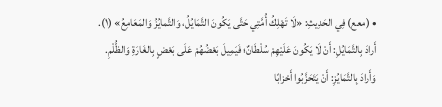• (معع) فِي الحَدِيثِ: «لَا تَهْلِكُ أُمَّتِي حَتَّى يَكُونَ التَّمَايُلُ، وَالتَّمايُزُ وَالمَعَامِعُ» (١).
أَرادَ بِالتَّمَايُلِ: أَنْ لَا يَكُونَ عَلَيْهِمْ سُلْطَانٌ؛ فَيَمِيلَ بَعْضُهُمْ عَلَى بَعْضٍ بِالغَارَةِ وَالظُّلْمِ. وَأَرادَ بِالتَّمَايُزِ: أَنْ يَتَحَزَّبُوا أَحْزابًا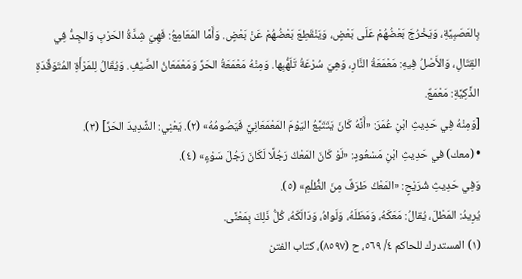بِالعَصَبِيَّةِ، وَيَخْرُجَ بَعْضُهُمْ عَلَى بَعْضٍ، وَيَنْقَطِعَ بَعْضُهُمْ عَنْ بَعْضٍ. وَأَمَّا المَعَامِعُ: فَهِيَ شِدَّةُ الحَرْبِ وَالجِدُّ فِي القِتَالِ، وَالأَصْلُ فِيهِ: مَعْمَعَةُ النَّارِ، وَهِيَ سُرْعَةُ تَلَهُّبِها. وَمِنْهُ مَعْمَعَةُ الحَرِّ وَمَعْمَعَانُ الصَّيْفِ. وَيُقَالُ لِلمَرْأَةِ المُتَوَقِّدَةِ الذَّكِيَّةِ: مَعْمَعٌ.
[وَمِنْهُ فِي حَدِيثِ ابْنِ عُمَرَ: «أَنَّهُ كَانَ يَتَتَبَّعُ اليَوْمَ المَعْمَعَانِيَّ فَيَصُومُهُ» (٢). يَعْنِي: الشَّدِيدَ الحَرِّ] (٣).
• (معك) في حَدِيثِ ابْنِ مَسْعُودٍ: «لَوْ كَانَ المَعْكُ رَجُلًا لَكَانَ رَجُلَ سَوْءٍ» (٤).
وَفِي حَدِيثِ شُرَيْحٍ: «المَعْكُ طَرَفٌ مِنَ الظُّلْمِ» (٥).
يُرِيدُ: المَطْلَ، يُقالُ: مَعَكَهُ، وَمَطَلَهُ، وَلَواهُ، وَدَالَكَهُ، كُلُّ ذَلِكَ بِمَعْنًى.
(١) المستدرك للحاكم ٤/ ٥٦٩، ح (٨٥٩٧)، كتاب الفتن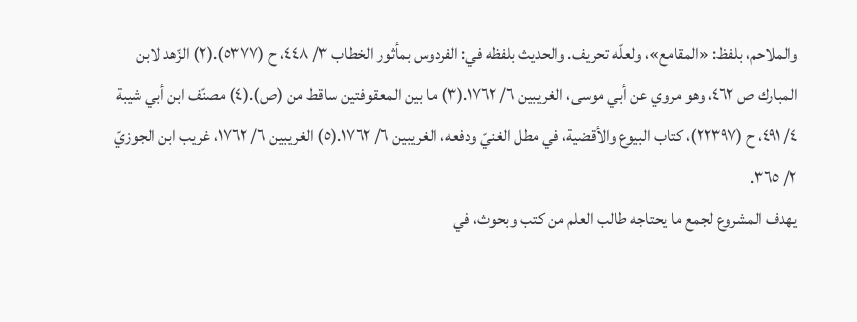والملاحم، بلفظ: «المقامع»، ولعلّه تحريف. والحديث بلفظه في: الفردوس بمأثور الخطاب ٣/ ٤٤٨، ح (٥٣٧٧).(٢) الزّهد لابن المبارك ص ٤٦٢، وهو مروي عن أبي موسى، الغريبين ٦/ ١٧٦٢.(٣) ما بين المعقوفتين ساقط من (ص).(٤) مصنّف ابن أبي شيبة ٤/ ٤٩١، ح (٢٢٣٩٧)، كتاب البيوع والأقضية، في مطل الغنيّ ودفعه، الغريبين ٦/ ١٧٦٢.(٥) الغريبين ٦/ ١٧٦٢، غريب ابن الجوزيّ ٢/ ٣٦٥.
يهدف المشروع لجمع ما يحتاجه طالب العلم من كتب وبحوث، في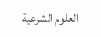العلوم الشرعية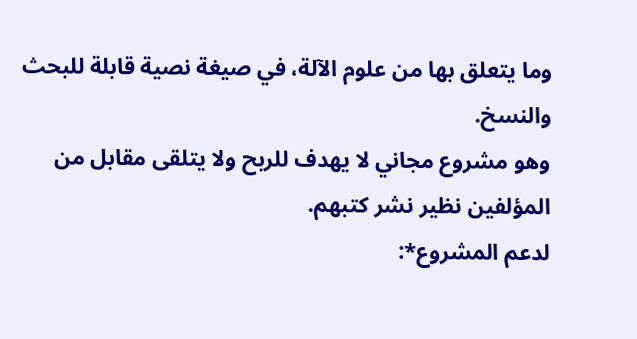وما يتعلق بها من علوم الآلة، في صيغة نصية قابلة للبحث والنسخ.
وهو مشروع مجاني لا يهدف للربح ولا يتلقى مقابل من المؤلفين نظير نشر كتبهم.
لدعم المشروع*: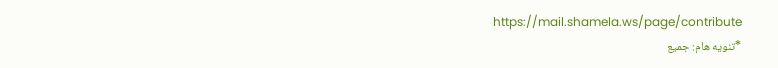https://mail.shamela.ws/page/contribute
*تنويه هام: جميع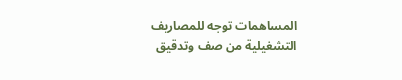المساهمات توجه للمصاريف التشغيلية من صف وتدقيق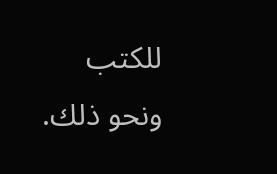للكتب ونحو ذلك.